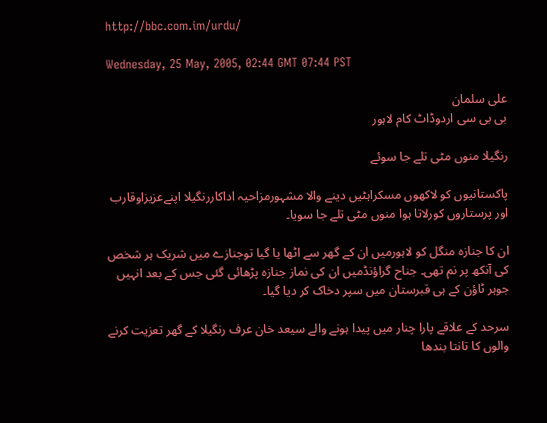http://bbc.com.im/urdu/

Wednesday, 25 May, 2005, 02:44 GMT 07:44 PST

علی سلمان
بی بی سی اردوڈاٹ کام لاہور

رنگیلا منوں مٹی تلے جا سوئے

پاکستانیوں کو لاکھوں مسکراہٹیں دینے والا مشہورمزاحیہ اداکاررنگیلا اپنےعزیزاوقارب اور پرستاروں کورلاتا ہوا منوں مٹی تلے جا سویا۔

ان کا جنازہ منگل کو لاہورمیں ان کے گھر سے اٹھا یا گیا توجنازے میں شریک ہر شخص کی آنکھ پر نم تھی۔ جناح گراؤنڈمیں ان کی نماز جنازہ پڑھائی گئی جس کے بعد انہیں جوہر ٹاؤن کے ہی قبرستان میں سپر دخاک کر دیا گیا۔

سرحد کے علاقے پارا چنار میں پیدا ہونے والے سیعد خان عرف رنگیلا کے گھر تعزیت کرنے والوں کا تانتا بندھا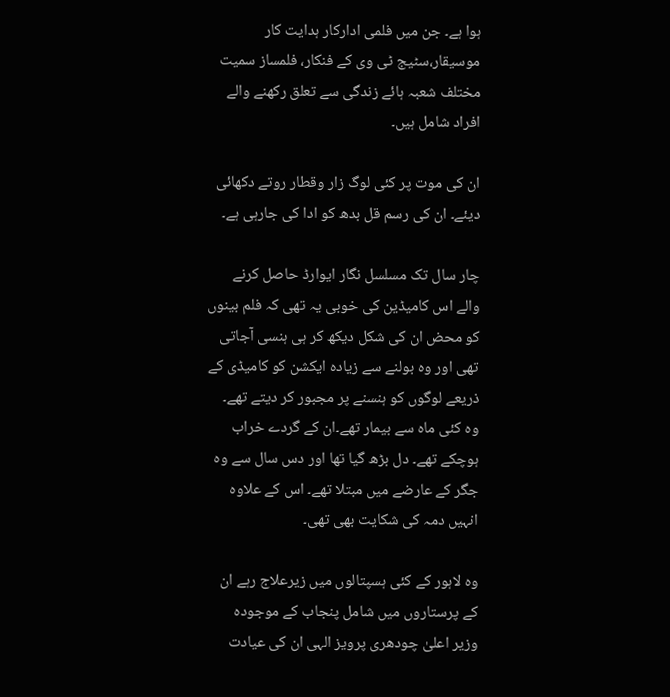ہوا ہے۔ جن میں فلمی ادارکار ہدایت کار موسیقار،سٹیج ٹی وی کے فنکار، فلمساز سمیت مختلف شعبہ ہائے زندگی سے تعلق رکھنے والے افراد شامل ہیں۔

ان کی موت پر کئی لوگ زار وقطار روتے دکھائی دیئے۔ ان کی رسم قل بدھ کو ادا کی جارہی ہے۔

چار سال تک مسلسل نگار ایوارڈ حاصل کرنے والے اس کامیڈین کی خوبی یہ تھی کہ فلم بینوں کو محض ان کی شکل دیکھ کر ہی ہنسی آجاتی تھی اور وہ بولنے سے زیادہ ایکشن کو کامیڈی کے ذریعے لوگوں کو ہنسنے پر مجبور کر دیتے تھے۔
وہ کئی ماہ سے بیمار تھے۔ان کے گردے خراب ہوچکے تھے۔ دل بڑھ گیا تھا اور دس سال سے وہ جگر کے عارضے میں مبتلا تھے۔ اس کے علاوہ انہیں دمہ کی شکایت بھی تھی۔

وہ لاہور کے کئی ہسپتالوں میں زیرعلاج رہے ان کے پرستاروں میں شامل پنجاب کے موجودہ وزیر اعلیٰ چودھری پرویز الہی ان کی عیادت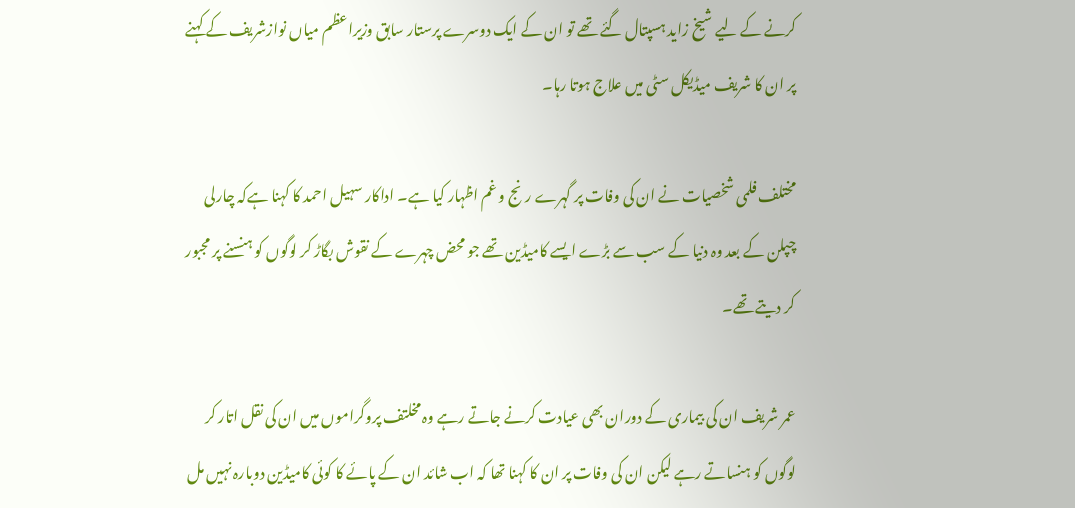کرنے کے لیے شیخ زاید ہسپتال گئے تھے تو ان کے ایک دوسرے پرستار سابق وزیراعظم میاں نوازشریف کے کہنے پر ان کا شریف میڈیکل سٹی میں علاج ہوتا رہا۔

مختلف فلمی شخصیات نے ان کی وفات پر گہرے رنج و غم اظہار کیا ہے۔ اداکار سہیل احمد کا کہنا ہےکہ چارلی چپلن کے بعد وہ دنیا کے سب سے بڑے ایسے کامیڈین تھے جو محض چہرے کے نقوش بگاڑ کر لوگوں کو ہنسنے پر مجبور کر دیتے تھے۔

عمر شریف ان کی بیماری کے دوران بھی عیادت کرنے جاتے رہے وہ مخلتف پروگراموں میں ان کی نقل اتار کر لوگوں کو ہنساتے رہے لیکن ان کی وفات پر ان کا کہنا تھا کہ اب شائد ان کے پائے کا کوئی کامیڈین دوبارہ نہیں مل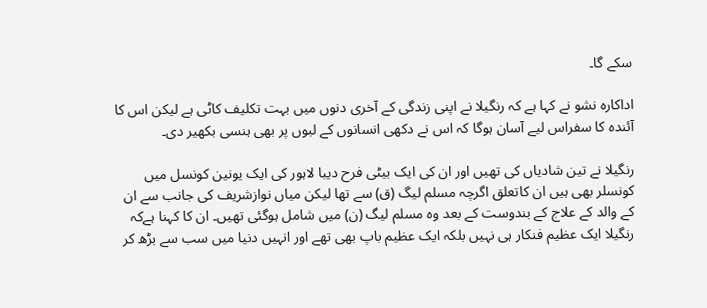سکے گا۔

اداکارہ نشو نے کہا ہے کہ رنگیلا نے اپنی زندگی کے آخری دنوں میں بہت تکلیف کاٹی ہے لیکن اس کا آئندہ کا سفراس لیے آسان ہوگا کہ اس نے دکھی انسانوں کے لبوں پر بھی ہنسی بکھیر دی۔

رنگیلا نے تین شادیاں کی تھیں اور ان کی ایک بیٹی فرح دیبا لاہور کی ایک یونین کونسل میں کونسلر بھی ہیں ان کاتعلق اگرچہ مسلم لیگ (ق) سے تھا لیکن میاں نوازشریف کی جانب سے ان کے والد کے علاج کے بندوست کے بعد وہ مسلم لیگ (ن) میں شامل ہوگئی تھیں۔ ان کا کہنا ہےکہ رنگیلا ایک عظیم فنکار ہی نہیں بلکہ ایک عظیم باپ بھی تھے اور انہیں دنیا میں سب سے بڑھ کر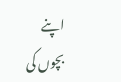اپنے بچوں کی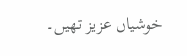خوشیاں عزیز تھیں۔